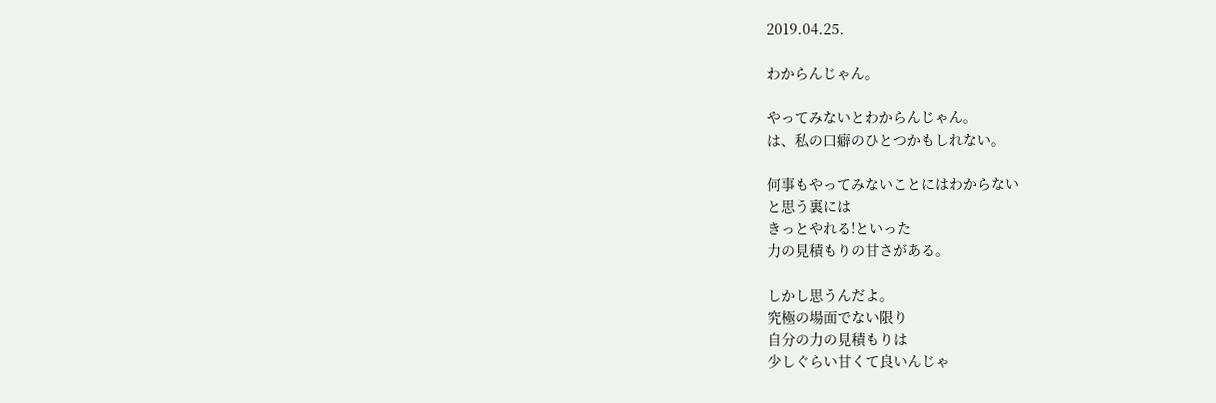2019.04.25.

わからんじゃん。

やってみないとわからんじゃん。
は、私の口癖のひとつかもしれない。

何事もやってみないことにはわからない
と思う裏には
きっとやれる!といった
力の見積もりの甘さがある。

しかし思うんだよ。
究極の場面でない限り
自分の力の見積もりは
少しぐらい甘くて良いんじゃ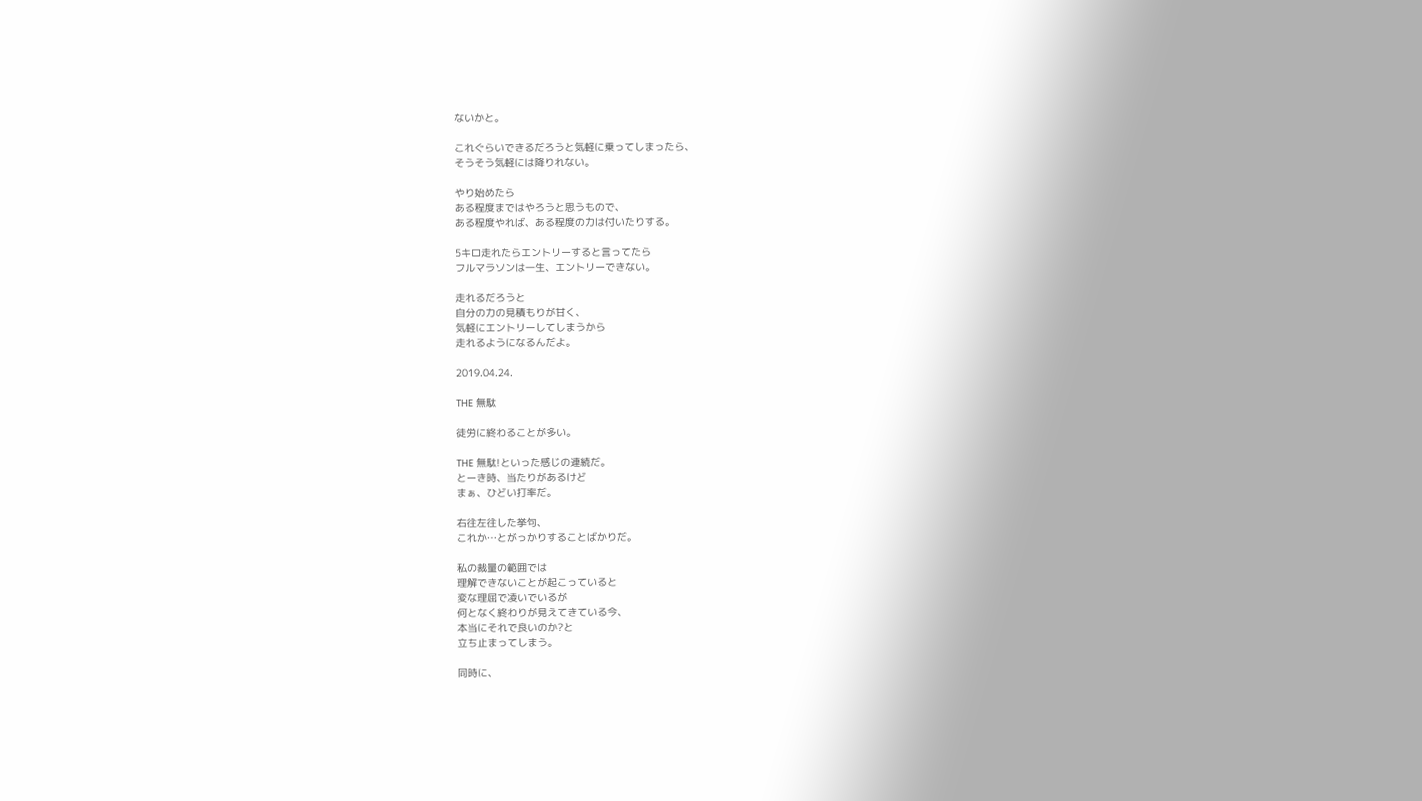ないかと。

これぐらいできるだろうと気軽に乗ってしまったら、
そうそう気軽には降りれない。

やり始めたら
ある程度まではやろうと思うもので、
ある程度やれば、ある程度の力は付いたりする。

5キロ走れたらエントリーすると言ってたら
フルマラソンは一生、エントリーできない。

走れるだろうと
自分の力の見積もりが甘く、
気軽にエントリーしてしまうから
走れるようになるんだよ。

2019.04.24.

THE 無駄

徒労に終わることが多い。

THE 無駄!といった感じの連続だ。
とーき時、当たりがあるけど
まぁ、ひどい打率だ。

右往左往した挙句、
これか…とがっかりすることばかりだ。

私の裁量の範囲では
理解できないことが起こっていると
変な理屈で凌いでいるが
何となく終わりが見えてきている今、
本当にそれで良いのか?と
立ち止まってしまう。

同時に、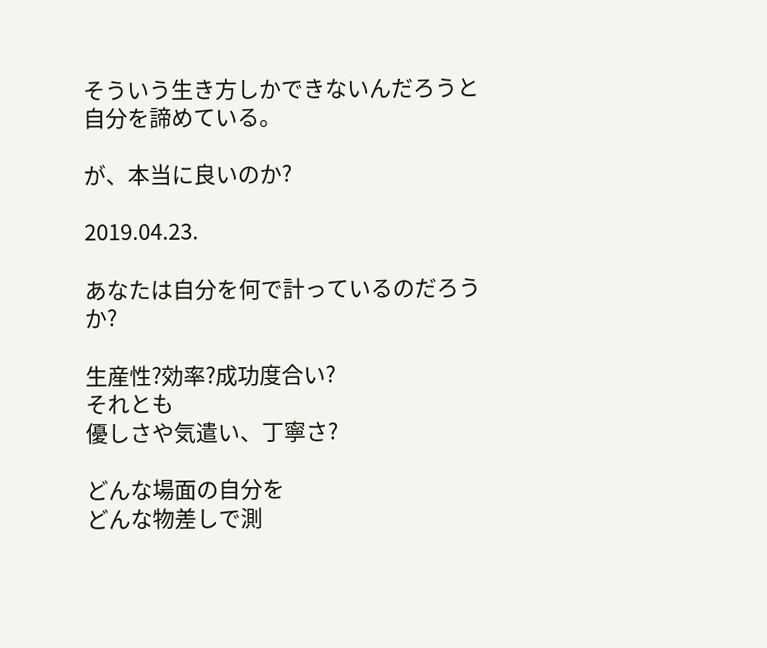そういう生き方しかできないんだろうと
自分を諦めている。

が、本当に良いのか?

2019.04.23.

あなたは自分を何で計っているのだろうか?

生産性?効率?成功度合い?
それとも
優しさや気遣い、丁寧さ?

どんな場面の自分を
どんな物差しで測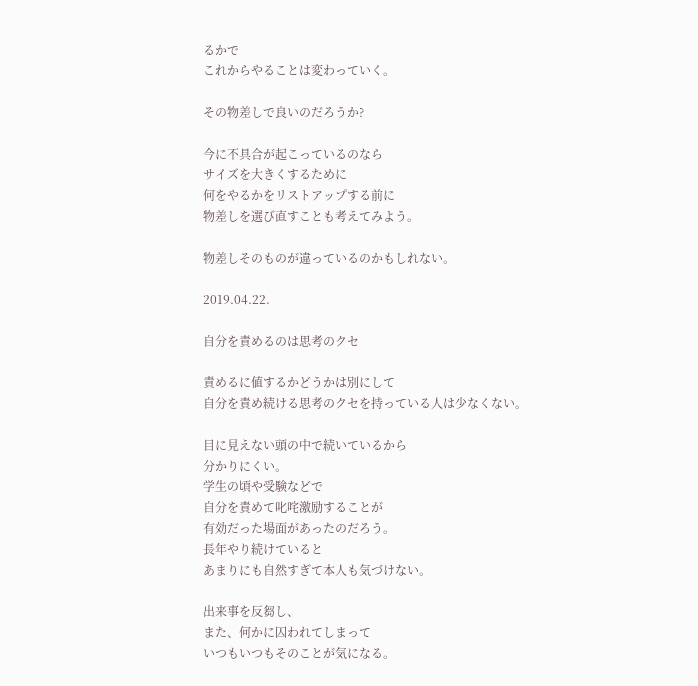るかで
これからやることは変わっていく。

その物差しで良いのだろうか?

今に不具合が起こっているのなら
サイズを大きくするために
何をやるかをリストアップする前に
物差しを選び直すことも考えてみよう。

物差しそのものが違っているのかもしれない。

2019.04.22.

自分を責めるのは思考のクセ

責めるに値するかどうかは別にして
自分を責め続ける思考のクセを持っている人は少なくない。

目に見えない頭の中で続いているから
分かりにくい。
学生の頃や受験などで
自分を責めて叱咤激励することが
有効だった場面があったのだろう。
長年やり続けていると
あまりにも自然すぎて本人も気づけない。

出来事を反芻し、
また、何かに囚われてしまって
いつもいつもそのことが気になる。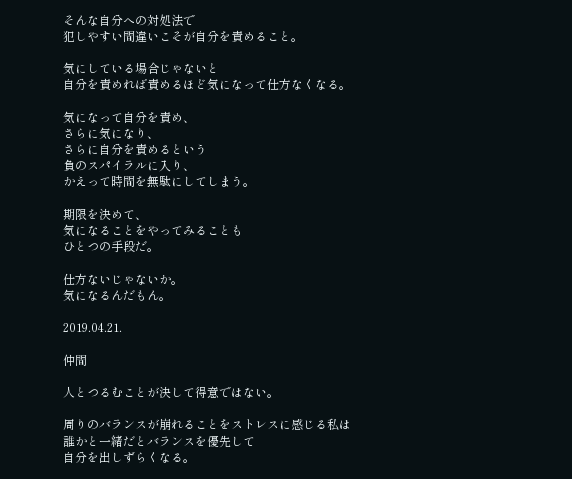そんな自分への対処法で
犯しやすい間違いこそが自分を責めること。

気にしている場合じゃないと
自分を責めれば責めるほど気になって仕方なくなる。

気になって自分を責め、
さらに気になり、
さらに自分を責めるという
負のスパイラルに入り、
かえって時間を無駄にしてしまう。

期限を決めて、
気になることをやってみることも
ひとつの手段だ。

仕方ないじゃないか。
気になるんだもん。

2019.04.21.

仲間

人とつるむことが決して得意ではない。

周りのバランスが崩れることをストレスに感じる私は
誰かと一緒だとバランスを優先して
自分を出しずらくなる。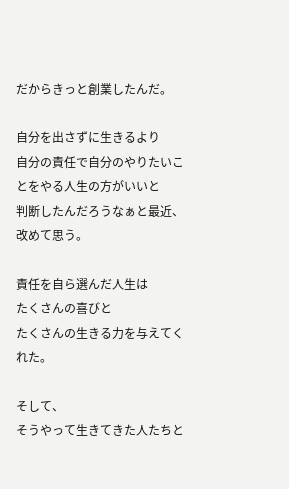だからきっと創業したんだ。

自分を出さずに生きるより
自分の責任で自分のやりたいことをやる人生の方がいいと
判断したんだろうなぁと最近、改めて思う。

責任を自ら選んだ人生は
たくさんの喜びと
たくさんの生きる力を与えてくれた。

そして、
そうやって生きてきた人たちと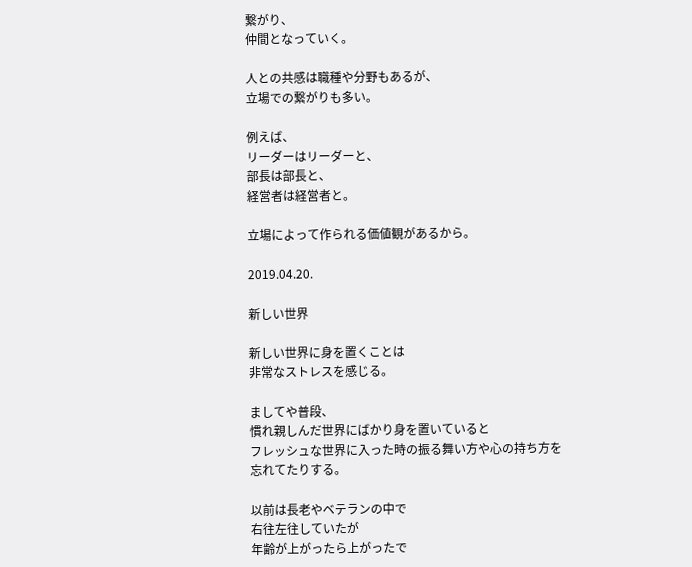繋がり、
仲間となっていく。

人との共感は職種や分野もあるが、
立場での繋がりも多い。

例えば、
リーダーはリーダーと、
部長は部長と、
経営者は経営者と。

立場によって作られる価値観があるから。

2019.04.20.

新しい世界

新しい世界に身を置くことは
非常なストレスを感じる。

ましてや普段、
慣れ親しんだ世界にばかり身を置いていると
フレッシュな世界に入った時の振る舞い方や心の持ち方を
忘れてたりする。

以前は長老やベテランの中で
右往左往していたが
年齢が上がったら上がったで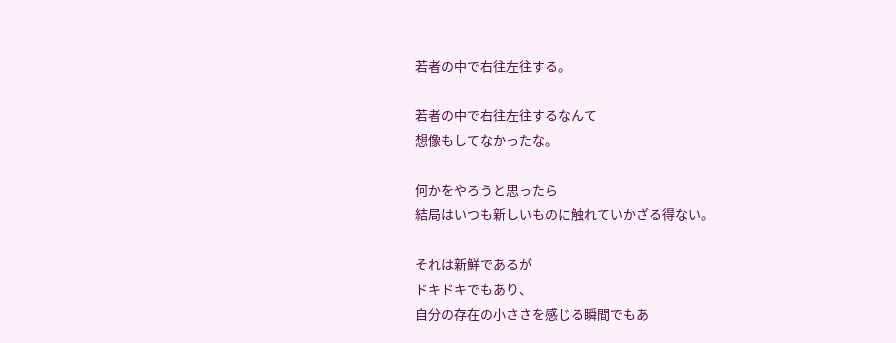若者の中で右往左往する。

若者の中で右往左往するなんて
想像もしてなかったな。

何かをやろうと思ったら
結局はいつも新しいものに触れていかざる得ない。

それは新鮮であるが
ドキドキでもあり、
自分の存在の小ささを感じる瞬間でもあ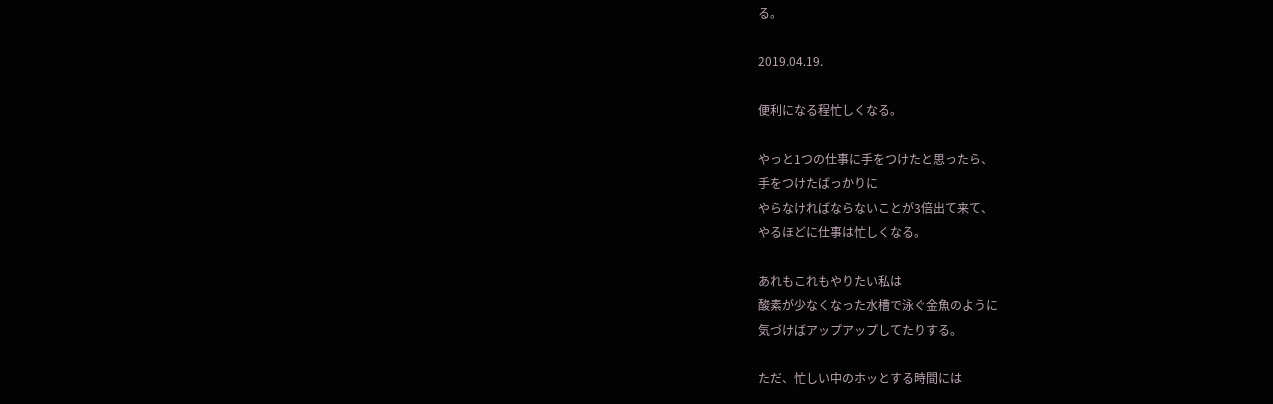る。

2019.04.19.

便利になる程忙しくなる。

やっと1つの仕事に手をつけたと思ったら、
手をつけたばっかりに
やらなければならないことが3倍出て来て、
やるほどに仕事は忙しくなる。

あれもこれもやりたい私は
酸素が少なくなった水槽で泳ぐ金魚のように
気づけばアップアップしてたりする。

ただ、忙しい中のホッとする時間には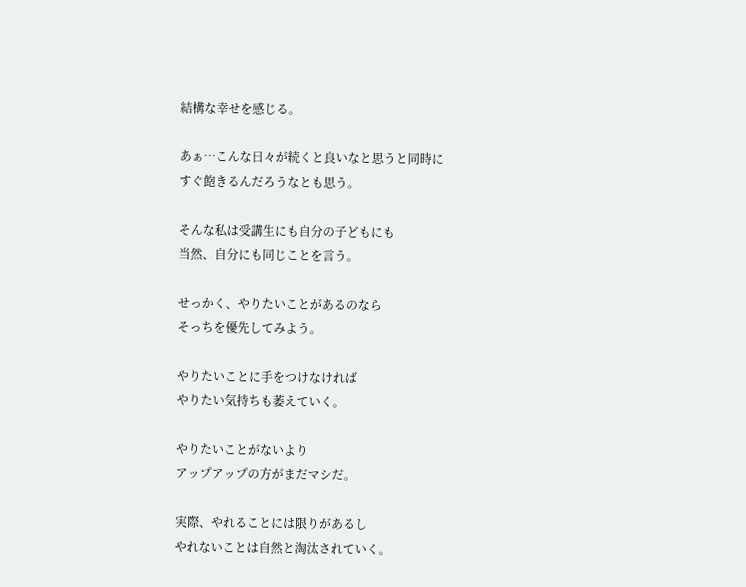結構な幸せを感じる。

あぁ…こんな日々が続くと良いなと思うと同時に
すぐ飽きるんだろうなとも思う。

そんな私は受講生にも自分の子どもにも
当然、自分にも同じことを言う。

せっかく、やりたいことがあるのなら
そっちを優先してみよう。

やりたいことに手をつけなければ
やりたい気持ちも萎えていく。

やりたいことがないより
アップアップの方がまだマシだ。

実際、やれることには限りがあるし
やれないことは自然と淘汰されていく。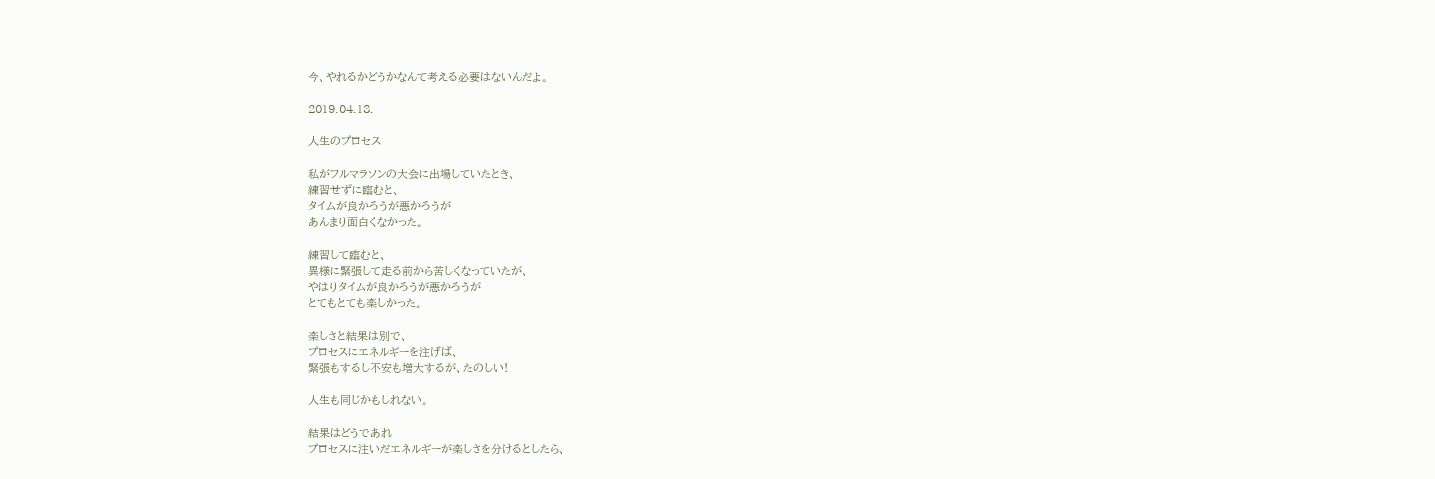今、やれるかどうかなんて考える必要はないんだよ。

2019.04.18.

人生のプロセス

私がフルマラソンの大会に出場していたとき、
練習せずに臨むと、
タイムが良かろうが悪かろうが
あんまり面白くなかった。

練習して臨むと、
異様に緊張して走る前から苦しくなっていたが、
やはりタイムが良かろうが悪かろうが
とてもとても楽しかった。

楽しさと結果は別で、
プロセスにエネルギーを注げば、
緊張もするし不安も増大するが、たのしい!

人生も同じかもしれない。

結果はどうであれ
プロセスに注いだエネルギーが楽しさを分けるとしたら、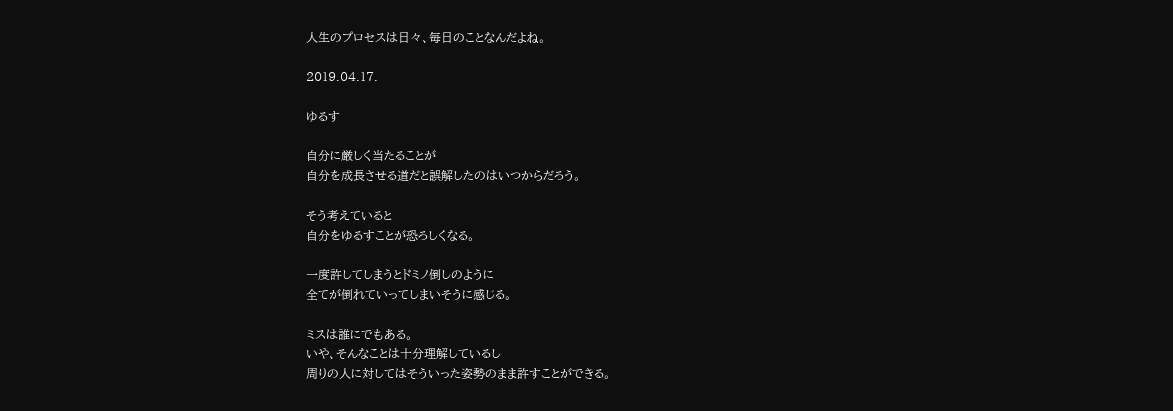人生のプロセスは日々、毎日のことなんだよね。

2019.04.17.

ゆるす

自分に厳しく当たることが
自分を成長させる道だと誤解したのはいつからだろう。

そう考えていると
自分をゆるすことが恐ろしくなる。

一度許してしまうとドミノ倒しのように
全てが倒れていってしまいそうに感じる。

ミスは誰にでもある。
いや、そんなことは十分理解しているし
周りの人に対してはそういった姿勢のまま許すことができる。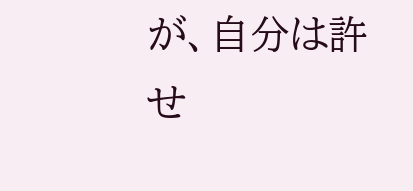が、自分は許せ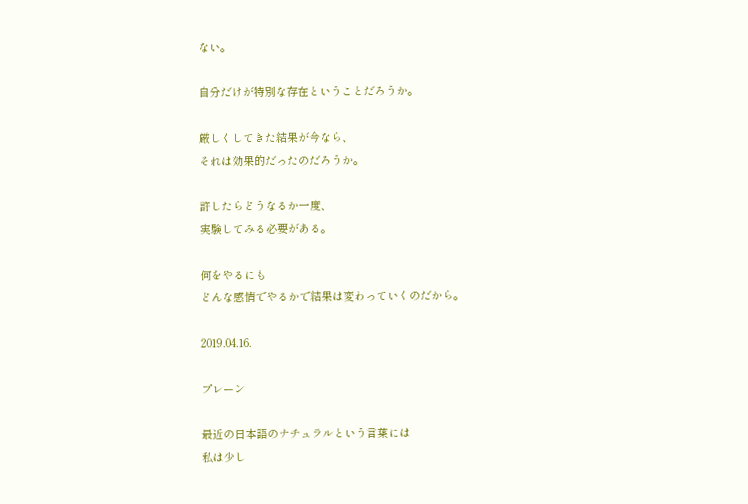ない。

自分だけが特別な存在ということだろうか。

厳しくしてきた結果が今なら、
それは効果的だったのだろうか。

許したらどうなるか一度、
実験してみる必要がある。

何をやるにも
どんな感情でやるかで結果は変わっていくのだから。

2019.04.16.

プレーン

最近の日本語のナチュラルという言葉には
私は少し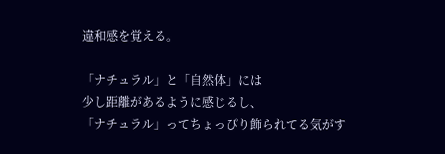違和感を覚える。

「ナチュラル」と「自然体」には
少し距離があるように感じるし、
「ナチュラル」ってちょっぴり飾られてる気がす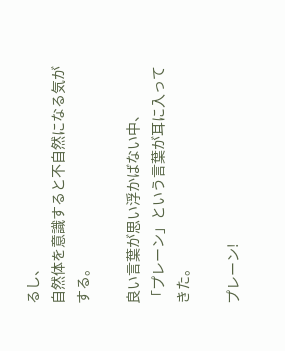るし、
自然体を意識すると不自然になる気がする。

良い言葉が思い浮かばない中、
「プレーン」という言葉が耳に入ってきた。

プレーン!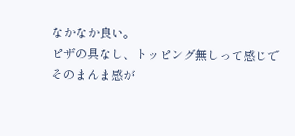なかなか良い。
ピザの具なし、トッピング無しって感じで
そのまんま感が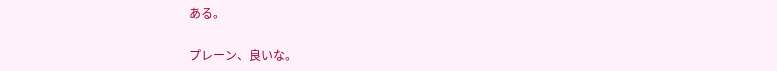ある。

プレーン、良いな。